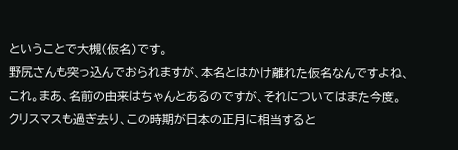ということで大槻(仮名)です。
野尻さんも突っ込んでおられますが、本名とはかけ離れた仮名なんですよね、これ。まあ、名前の由来はちゃんとあるのですが、それについてはまた今度。
クリスマスも過ぎ去り、この時期が日本の正月に相当すると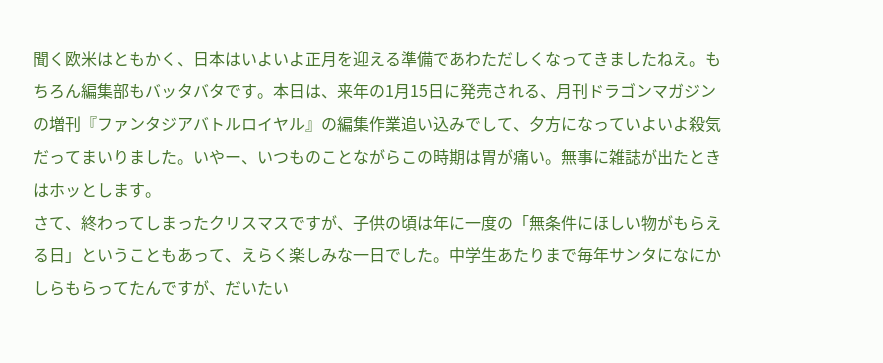聞く欧米はともかく、日本はいよいよ正月を迎える準備であわただしくなってきましたねえ。もちろん編集部もバッタバタです。本日は、来年の1月15日に発売される、月刊ドラゴンマガジンの増刊『ファンタジアバトルロイヤル』の編集作業追い込みでして、夕方になっていよいよ殺気だってまいりました。いやー、いつものことながらこの時期は胃が痛い。無事に雑誌が出たときはホッとします。
さて、終わってしまったクリスマスですが、子供の頃は年に一度の「無条件にほしい物がもらえる日」ということもあって、えらく楽しみな一日でした。中学生あたりまで毎年サンタになにかしらもらってたんですが、だいたい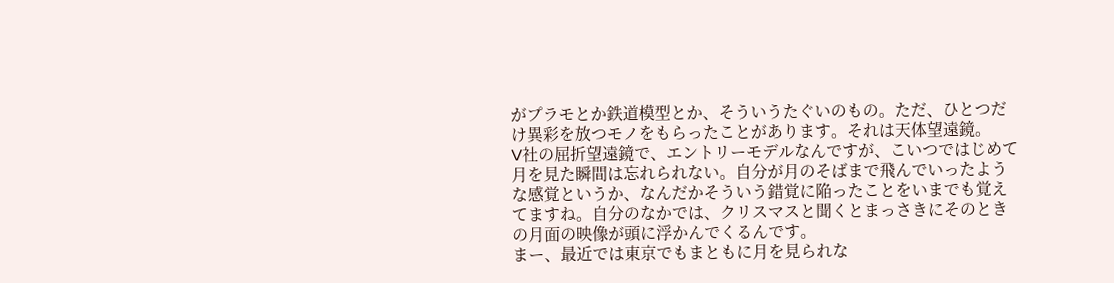がプラモとか鉄道模型とか、そういうたぐいのもの。ただ、ひとつだけ異彩を放つモノをもらったことがあります。それは天体望遠鏡。
V社の屈折望遠鏡で、エントリーモデルなんですが、こいつではじめて月を見た瞬間は忘れられない。自分が月のそばまで飛んでいったような感覚というか、なんだかそういう錯覚に陥ったことをいまでも覚えてますね。自分のなかでは、クリスマスと聞くとまっさきにそのときの月面の映像が頭に浮かんでくるんです。
まー、最近では東京でもまともに月を見られな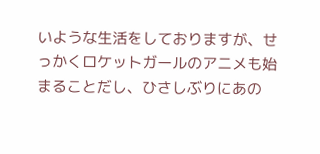いような生活をしておりますが、せっかくロケットガールのアニメも始まることだし、ひさしぶりにあの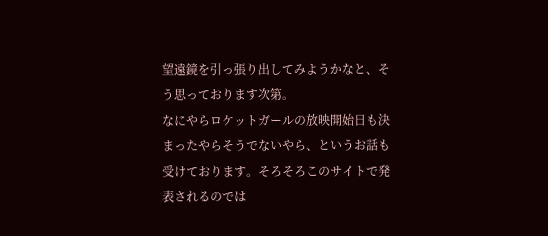望遠鏡を引っ張り出してみようかなと、そう思っております次第。
なにやらロケットガールの放映開始日も決まったやらそうでないやら、というお話も受けております。そろそろこのサイトで発表されるのでは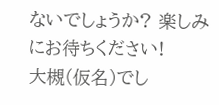ないでしょうか? 楽しみにお待ちください!
大槻(仮名)でし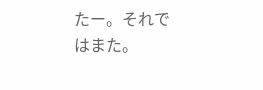たー。それではまた。